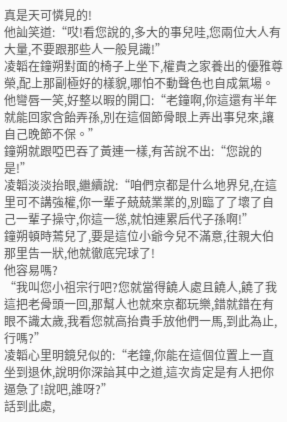真是天可憐見的!
他訕笑道:“哎!看您說的,多大的事兒哇,您兩位大人有大量,不要跟那些人一般見識!”
凌韜在鐘朔對面的椅子上坐下,權貴之家養出的優雅尊榮,配上那副極好的樣貌,哪怕不動聲色也自成氣場。
他彎唇一笑,好整以暇的開口:“老鐘啊,你這還有半年就能回家含飴弄孫,別在這個節骨眼上弄出事兒來,讓自己晚節不保。”
鐘朔就跟啞巴吞了黃連一樣,有苦說不出:“您說的是!”
凌韜淡淡抬眼,繼續說:“咱們京都是什么地界兒,在這里可不講強權,你一輩子兢兢業業的,別臨了了壞了自己一輩子操守,你這一慫,就怕連累后代子孫啊!”
鐘朔頓時蔫兒了,要是這位小爺今兒不滿意,往親大伯那里告一狀,他就徹底完球了!
他容易嗎?
“我叫您小祖宗行吧?您就當得饒人處且饒人,饒了我這把老骨頭一回,那幫人也就來京都玩樂,錯就錯在有眼不識太歲,我看您就高抬貴手放他們一馬,到此為止,行嗎?”
凌韜心里明鏡兒似的:“老鐘,你能在這個位置上一直坐到退休,說明你深諳其中之道,這次肯定是有人把你逼急了!說吧,誰呀?”
話到此處,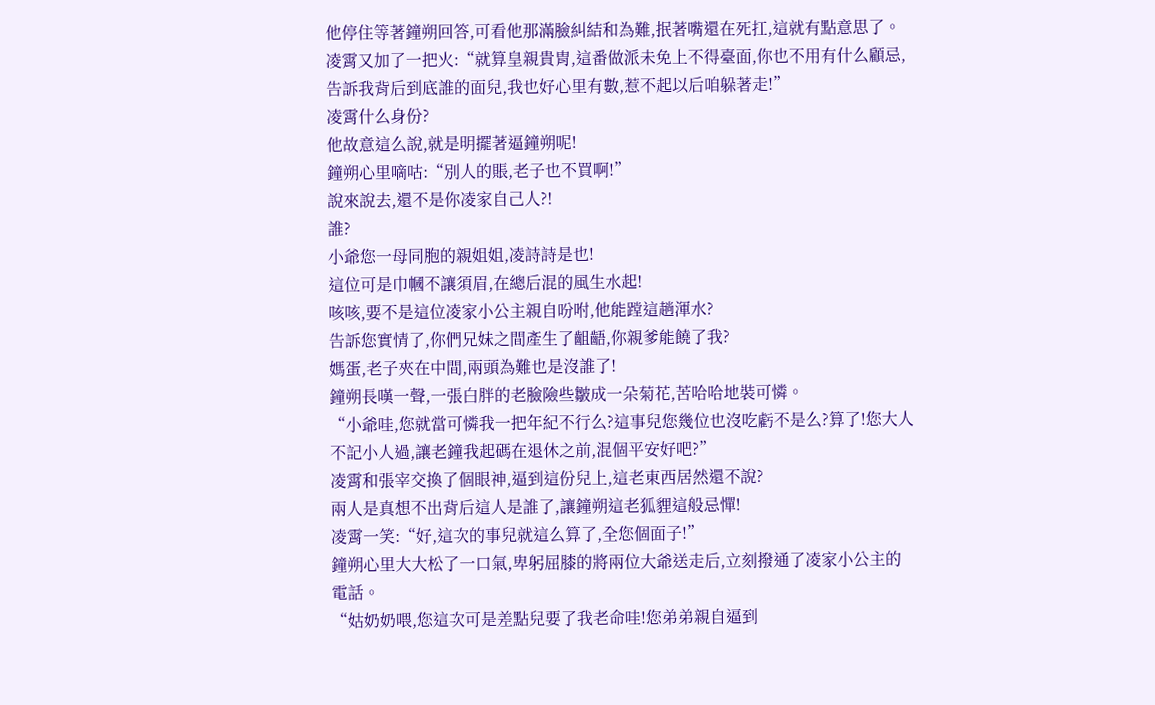他停住等著鐘朔回答,可看他那滿臉糾結和為難,抿著嘴還在死扛,這就有點意思了。
凌霄又加了一把火:“就算皇親貴胄,這番做派未免上不得臺面,你也不用有什么顧忌,告訴我背后到底誰的面兒,我也好心里有數,惹不起以后咱躲著走!”
凌霄什么身份?
他故意這么說,就是明擺著逼鐘朔呢!
鐘朔心里嘀咕:“別人的賬,老子也不買啊!”
說來說去,還不是你凌家自己人?!
誰?
小爺您一母同胞的親姐姐,凌詩詩是也!
這位可是巾幗不讓須眉,在總后混的風生水起!
咳咳,要不是這位凌家小公主親自吩咐,他能蹚這趟渾水?
告訴您實情了,你們兄妹之間產生了齟齬,你親爹能饒了我?
媽蛋,老子夾在中間,兩頭為難也是沒誰了!
鐘朔長嘆一聲,一張白胖的老臉險些皺成一朵菊花,苦哈哈地裝可憐。
“小爺哇,您就當可憐我一把年紀不行么?這事兒您幾位也沒吃虧不是么?算了!您大人不記小人過,讓老鐘我起碼在退休之前,混個平安好吧?”
凌霄和張宰交換了個眼神,逼到這份兒上,這老東西居然還不說?
兩人是真想不出背后這人是誰了,讓鐘朔這老狐貍這般忌憚!
凌霄一笑:“好,這次的事兒就這么算了,全您個面子!”
鐘朔心里大大松了一口氣,卑躬屈膝的將兩位大爺送走后,立刻撥通了凌家小公主的電話。
“姑奶奶喂,您這次可是差點兒要了我老命哇!您弟弟親自逼到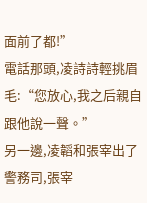面前了都!”
電話那頭,凌詩詩輕挑眉毛:“您放心,我之后親自跟他說一聲。”
另一邊,凌韜和張宰出了警務司,張宰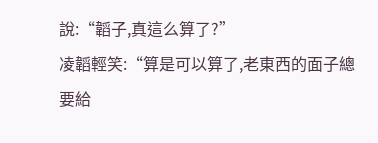說:“韜子,真這么算了?”
凌韜輕笑:“算是可以算了,老東西的面子總要給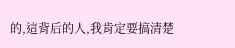的,這背后的人,我肯定要搞清楚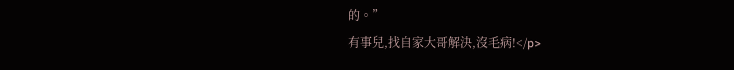的。”
有事兒,找自家大哥解決,沒毛病!</p>